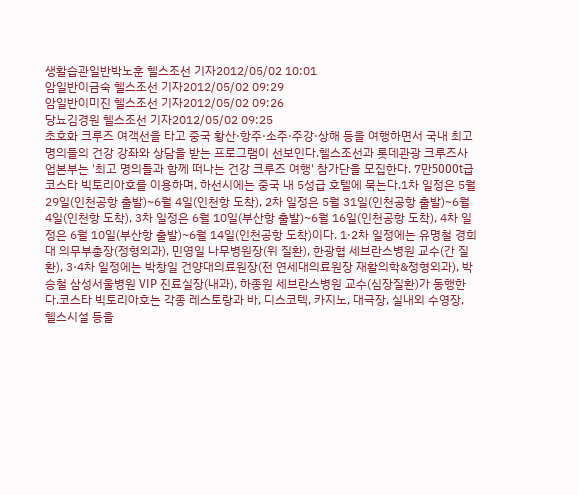생활습관일반박노훈 헬스조선 기자2012/05/02 10:01
암일반이금숙 헬스조선 기자2012/05/02 09:29
암일반이미진 헬스조선 기자2012/05/02 09:26
당뇨김경원 헬스조선 기자2012/05/02 09:25
초호화 크루즈 여객선을 타고 중국 황산·항주·소주·주강·상해 등을 여행하면서 국내 최고 명의들의 건강 강좌와 상담을 받는 프로그램이 선보인다.헬스조선과 롯데관광 크루즈사업본부는 '최고 명의들과 함께 떠나는 건강 크루즈 여행' 참가단을 모집한다. 7만5000t급 코스타 빅토리아호를 이용하며, 하선시에는 중국 내 5성급 호텔에 묵는다.1차 일정은 5월 29일(인천공항 출발)~6월 4일(인천항 도착), 2차 일정은 5월 31일(인천공항 출발)~6월 4일(인천항 도착), 3차 일정은 6월 10일(부산항 출발)~6월 16일(인천공항 도착), 4차 일정은 6월 10일(부산항 출발)~6월 14일(인천공항 도착)이다. 1·2차 일정에는 유명철 경희대 의무부총장(정형외과), 민영일 나무병원장(위 질환), 한광협 세브란스병원 교수(간 질환), 3·4차 일정에는 박창일 건양대의료원장(전 연세대의료원장 재활의학&정형외과), 박승철 삼성서울병원 VIP 진료실장(내과), 하종원 세브란스병원 교수(심장질환)가 동행한다.코스타 빅토리아호는 각종 레스토랑과 바, 디스코텍, 카지노, 대극장, 실내외 수영장, 헬스시설 등을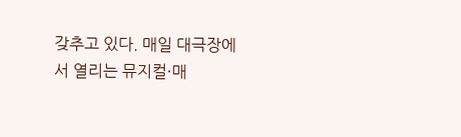갖추고 있다. 매일 대극장에서 열리는 뮤지컬·매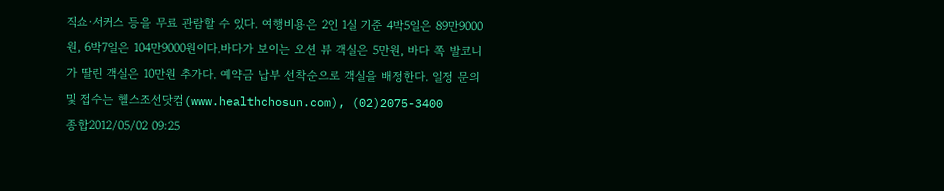직쇼·서커스 등을 무료 관람할 수 있다. 여행비용은 2인 1실 기준 4박5일은 89만9000원, 6박7일은 104만9000원이다.바다가 보이는 오션 뷰 객실은 5만원, 바다 쪽 발코니가 딸린 객실은 10만원 추가다. 예약금 납부 선착순으로 객실을 배정한다. 일정 문의 및 접수는 헬스조선닷컴(www.healthchosun.com), (02)2075-3400
종합2012/05/02 09:25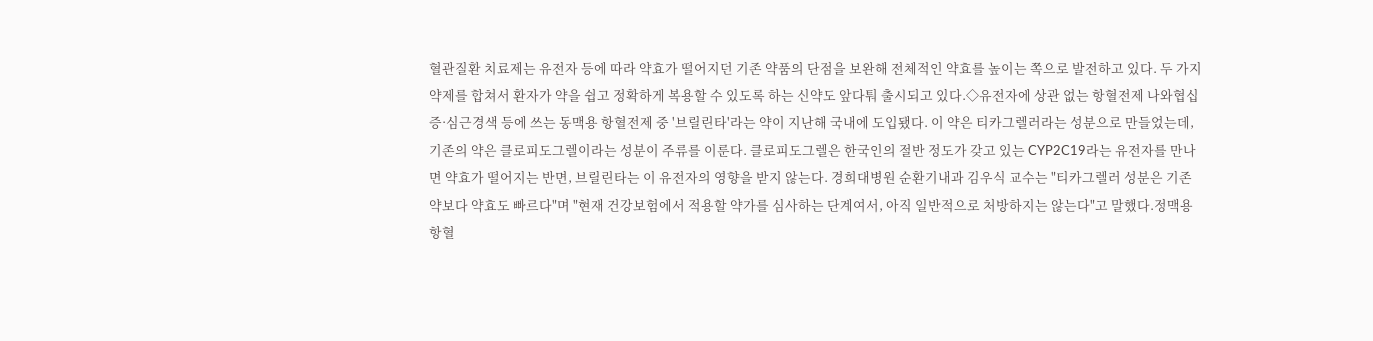혈관질환 치료제는 유전자 등에 따라 약효가 떨어지던 기존 약품의 단점을 보완해 전체적인 약효를 높이는 쪽으로 발전하고 있다. 두 가지 약제를 합쳐서 환자가 약을 쉽고 정확하게 복용할 수 있도록 하는 신약도 앞다퉈 출시되고 있다.◇유전자에 상관 없는 항혈전제 나와협십증·심근경색 등에 쓰는 동맥용 항혈전제 중 '브릴린타'라는 약이 지난해 국내에 도입됐다. 이 약은 티카그렐러라는 성분으로 만들었는데, 기존의 약은 클로피도그렐이라는 성분이 주류를 이룬다. 클로피도그렐은 한국인의 절반 정도가 갖고 있는 CYP2C19라는 유전자를 만나면 약효가 떨어지는 반면, 브릴린타는 이 유전자의 영향을 받지 않는다. 경희대병원 순환기내과 김우식 교수는 "티카그렐러 성분은 기존 약보다 약효도 빠르다"며 "현재 건강보험에서 적용할 약가를 심사하는 단계여서, 아직 일반적으로 처방하지는 않는다"고 말했다.정맥용 항혈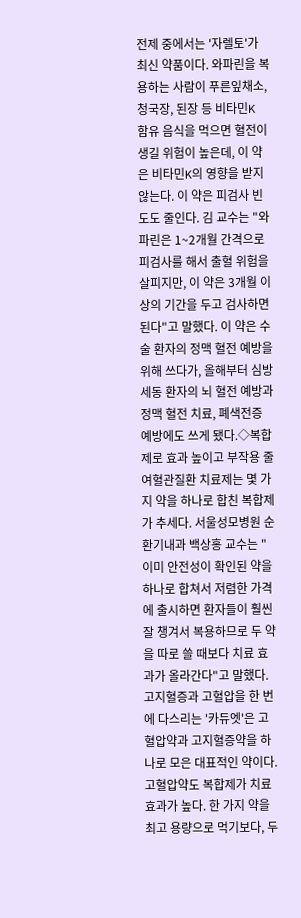전제 중에서는 '자렐토'가 최신 약품이다. 와파린을 복용하는 사람이 푸른잎채소, 청국장, 된장 등 비타민K 함유 음식을 먹으면 혈전이 생길 위험이 높은데, 이 약은 비타민K의 영향을 받지 않는다. 이 약은 피검사 빈도도 줄인다. 김 교수는 "와파린은 1~2개월 간격으로 피검사를 해서 출혈 위험을 살피지만, 이 약은 3개월 이상의 기간을 두고 검사하면 된다"고 말했다. 이 약은 수술 환자의 정맥 혈전 예방을 위해 쓰다가, 올해부터 심방세동 환자의 뇌 혈전 예방과 정맥 혈전 치료, 폐색전증 예방에도 쓰게 됐다.◇복합제로 효과 높이고 부작용 줄여혈관질환 치료제는 몇 가지 약을 하나로 합친 복합제가 추세다. 서울성모병원 순환기내과 백상홍 교수는 "이미 안전성이 확인된 약을 하나로 합쳐서 저렴한 가격에 출시하면 환자들이 훨씬 잘 챙겨서 복용하므로 두 약을 따로 쓸 때보다 치료 효과가 올라간다"고 말했다. 고지혈증과 고혈압을 한 번에 다스리는 '카듀엣'은 고혈압약과 고지혈증약을 하나로 모은 대표적인 약이다. 고혈압약도 복합제가 치료 효과가 높다. 한 가지 약을 최고 용량으로 먹기보다, 두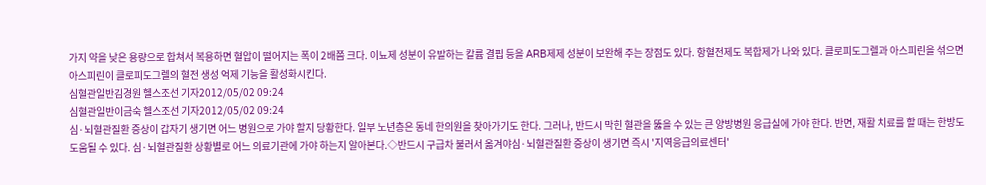가지 약을 낮은 용량으로 합쳐서 복용하면 혈압이 떨어지는 폭이 2배쯤 크다. 이뇨제 성분이 유발하는 칼륨 결핍 등을 ARB제제 성분이 보완해 주는 장점도 있다. 항혈전제도 복합제가 나와 있다. 클로피도그렐과 아스피린을 섞으면 아스피린이 클로피도그렐의 혈전 생성 억제 기능을 활성화시킨다.
심혈관일반김경원 헬스조선 기자2012/05/02 09:24
심혈관일반이금숙 헬스조선 기자2012/05/02 09:24
심·뇌혈관질환 증상이 갑자기 생기면 어느 병원으로 가야 할지 당황한다. 일부 노년층은 동네 한의원을 찾아가기도 한다. 그러나, 반드시 막힌 혈관을 뚫을 수 있는 큰 양방병원 응급실에 가야 한다. 반면, 재활 치료를 할 때는 한방도 도움될 수 있다. 심·뇌혈관질환 상황별로 어느 의료기관에 가야 하는지 알아본다.◇반드시 구급차 불러서 옮겨야심·뇌혈관질환 증상이 생기면 즉시 '지역응급의료센터'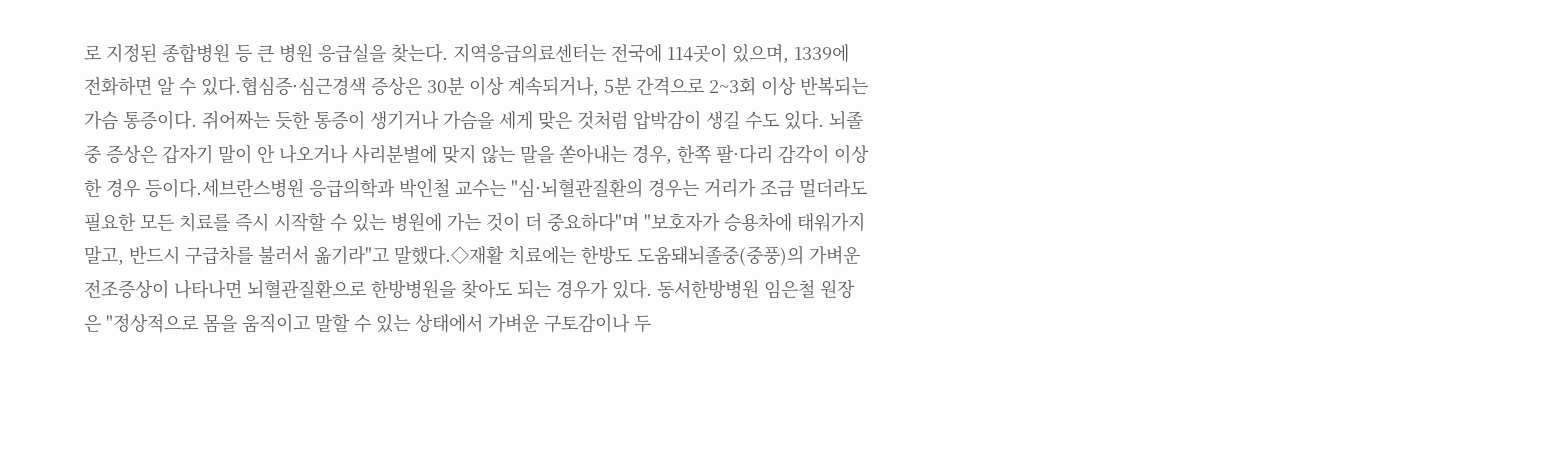로 지정된 종합병원 등 큰 병원 응급실을 찾는다. 지역응급의료센터는 전국에 114곳이 있으며, 1339에 전화하면 알 수 있다.협심증·심근경색 증상은 30분 이상 계속되거나, 5분 간격으로 2~3회 이상 반복되는 가슴 통증이다. 쥐어짜는 듯한 통증이 생기거나 가슴을 세게 맞은 것처럼 압박감이 생길 수도 있다. 뇌졸중 증상은 갑자기 말이 안 나오거나 사리분별에 맞지 않는 말을 쏟아내는 경우, 한쪽 팔·다리 감각이 이상한 경우 등이다.세브란스병원 응급의학과 박인철 교수는 "심·뇌혈관질환의 경우는 거리가 조금 멀더라도 필요한 모든 치료를 즉시 시작할 수 있는 병원에 가는 것이 더 중요하다"며 "보호자가 승용차에 태워가지 말고, 반드시 구급차를 불러서 옮기라"고 말했다.◇재활 치료에는 한방도 도움돼뇌졸중(중풍)의 가벼운 전조증상이 나타나면 뇌혈관질환으로 한방병원을 찾아도 되는 경우가 있다. 동서한방병원 임은철 원장은 "정상적으로 몸을 움직이고 말할 수 있는 상태에서 가벼운 구토감이나 두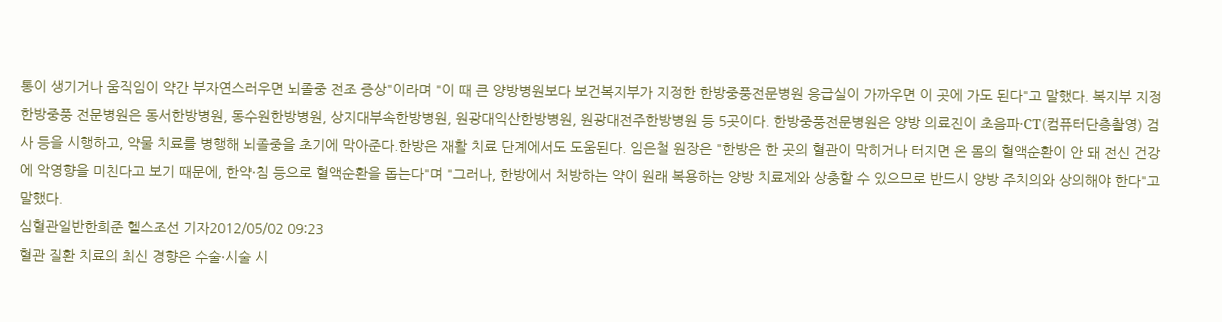통이 생기거나 움직임이 약간 부자연스러우면 뇌졸중 전조 증상"이라며 "이 때 큰 양방병원보다 보건복지부가 지정한 한방중풍전문병원 응급실이 가까우면 이 곳에 가도 된다"고 말했다. 복지부 지정 한방중풍 전문병원은 동서한방병원, 동수원한방병원, 상지대부속한방병원, 원광대익산한방병원, 원광대전주한방병원 등 5곳이다. 한방중풍전문병원은 양방 의료진이 초음파·CT(컴퓨터단층촬영) 검사 등을 시행하고, 약물 치료를 병행해 뇌졸중을 초기에 막아준다.한방은 재활 치료 단계에서도 도움된다. 임은철 원장은 "한방은 한 곳의 혈관이 막히거나 터지면 온 몸의 혈액순환이 안 돼 전신 건강에 악영향을 미친다고 보기 때문에, 한약·침 등으로 혈액순환을 돕는다"며 "그러나, 한방에서 처방하는 약이 원래 복용하는 양방 치료제와 상충할 수 있으므로 반드시 양방 주치의와 상의해야 한다"고 말했다.
심혈관일반한희준 헬스조선 기자2012/05/02 09:23
혈관 질환 치료의 최신 경향은 수술·시술 시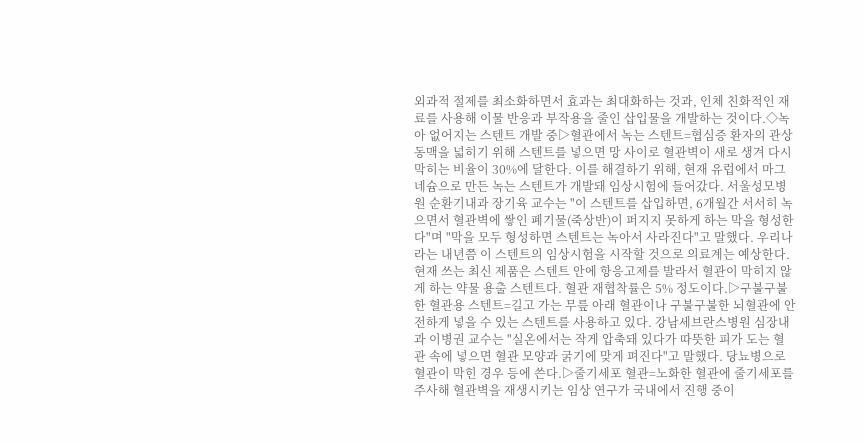외과적 절제를 최소화하면서 효과는 최대화하는 것과, 인체 친화적인 재료를 사용해 이물 반응과 부작용을 줄인 삽입물을 개발하는 것이다.◇녹아 없어지는 스텐트 개발 중▷혈관에서 녹는 스텐트=협심증 환자의 관상동맥을 넓히기 위해 스텐트를 넣으면 망 사이로 혈관벽이 새로 생겨 다시 막히는 비율이 30%에 달한다. 이를 해결하기 위해, 현재 유럽에서 마그네슘으로 만든 녹는 스텐트가 개발돼 임상시험에 들어갔다. 서울성모병원 순환기내과 장기육 교수는 "이 스텐트를 삽입하면, 6개월간 서서히 녹으면서 혈관벽에 쌓인 폐기물(죽상반)이 퍼지지 못하게 하는 막을 형성한다"며 "막을 모두 형성하면 스텐트는 녹아서 사라진다"고 말했다. 우리나라는 내년쯤 이 스텐트의 임상시험을 시작할 것으로 의료계는 예상한다.현재 쓰는 최신 제품은 스텐트 안에 항응고제를 발라서 혈관이 막히지 않게 하는 약물 용출 스텐트다. 혈관 재협착률은 5% 정도이다.▷구불구불한 혈관용 스텐트=길고 가는 무릎 아래 혈관이나 구불구불한 뇌혈관에 안전하게 넣을 수 있는 스텐트를 사용하고 있다. 강남세브란스병원 심장내과 이병권 교수는 "실온에서는 작게 압축돼 있다가 따뜻한 피가 도는 혈관 속에 넣으면 혈관 모양과 굵기에 맞게 펴진다"고 말했다. 당뇨병으로 혈관이 막힌 경우 등에 쓴다.▷줄기세포 혈관=노화한 혈관에 줄기세포를 주사해 혈관벽을 재생시키는 임상 연구가 국내에서 진행 중이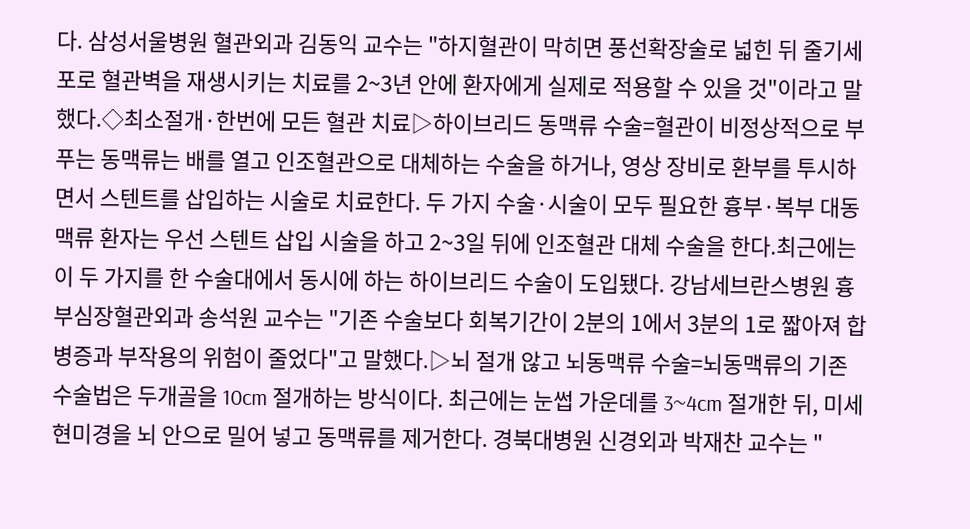다. 삼성서울병원 혈관외과 김동익 교수는 "하지혈관이 막히면 풍선확장술로 넓힌 뒤 줄기세포로 혈관벽을 재생시키는 치료를 2~3년 안에 환자에게 실제로 적용할 수 있을 것"이라고 말했다.◇최소절개·한번에 모든 혈관 치료▷하이브리드 동맥류 수술=혈관이 비정상적으로 부푸는 동맥류는 배를 열고 인조혈관으로 대체하는 수술을 하거나, 영상 장비로 환부를 투시하면서 스텐트를 삽입하는 시술로 치료한다. 두 가지 수술·시술이 모두 필요한 흉부·복부 대동맥류 환자는 우선 스텐트 삽입 시술을 하고 2~3일 뒤에 인조혈관 대체 수술을 한다.최근에는 이 두 가지를 한 수술대에서 동시에 하는 하이브리드 수술이 도입됐다. 강남세브란스병원 흉부심장혈관외과 송석원 교수는 "기존 수술보다 회복기간이 2분의 1에서 3분의 1로 짧아져 합병증과 부작용의 위험이 줄었다"고 말했다.▷뇌 절개 않고 뇌동맥류 수술=뇌동맥류의 기존 수술법은 두개골을 10cm 절개하는 방식이다. 최근에는 눈썹 가운데를 3~4cm 절개한 뒤, 미세현미경을 뇌 안으로 밀어 넣고 동맥류를 제거한다. 경북대병원 신경외과 박재찬 교수는 "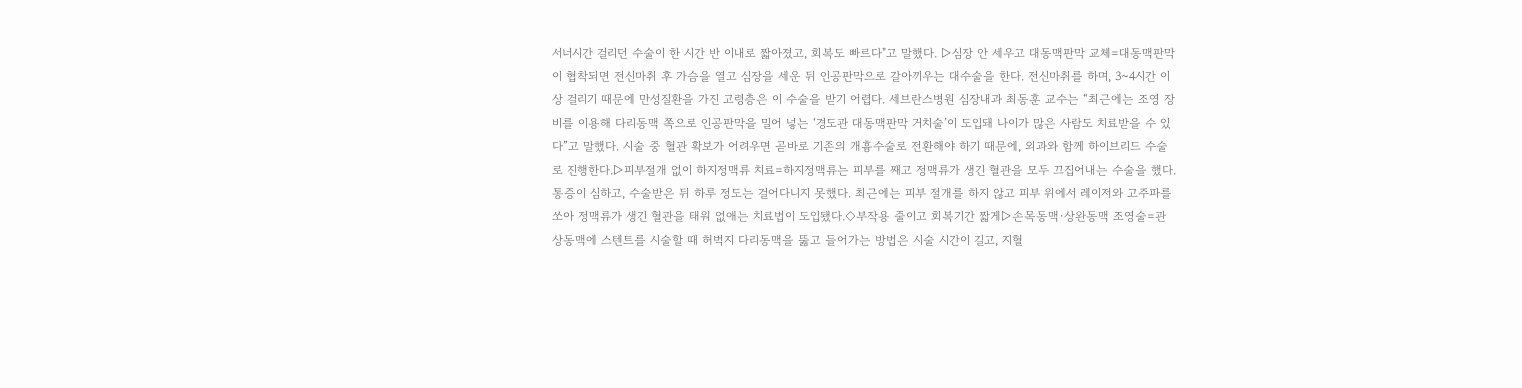서너시간 걸리던 수술이 한 시간 반 이내로 짧아졌고, 회복도 빠르다"고 말했다. ▷심장 안 세우고 대동맥판막 교체=대동맥판막이 협착되면 전신마취 후 가슴을 열고 심장을 세운 뒤 인공판막으로 갈아끼우는 대수술을 한다. 전신마취를 하며, 3~4시간 이상 걸리기 때문에 만성질환을 가진 고령층은 이 수술을 받기 어렵다. 세브란스병원 심장내과 최동훈 교수는 “최근에는 조영 장비를 이용해 다리동맥 쪽으로 인공판막을 밀어 넣는 ‘경도관 대동맥판막 거치술’이 도입돼 나이가 많은 사람도 치료받을 수 있다”고 말했다. 시술 중 혈관 확보가 어려우면 곧바로 기존의 개흉수술로 전환해야 하기 때문에, 외과와 함께 하이브리드 수술로 진행한다.▷피부절개 없이 하지정맥류 치료=하지정맥류는 피부를 째고 정맥류가 생긴 혈관을 모두 끄집어내는 수술을 했다. 통증이 심하고, 수술받은 뒤 하루 정도는 걸어다니지 못했다. 최근에는 피부 절개를 하지 않고 피부 위에서 레이저와 고주파를 쏘아 정맥류가 생긴 혈관을 태워 없애는 치료법이 도입됐다.◇부작용 줄이고 회복기간 짧게▷손목동맥·상완동맥 조영술=관상동맥에 스텐트를 시술할 때 허벅지 다리동맥을 뚫고 들어가는 방법은 시술 시간이 길고, 지혈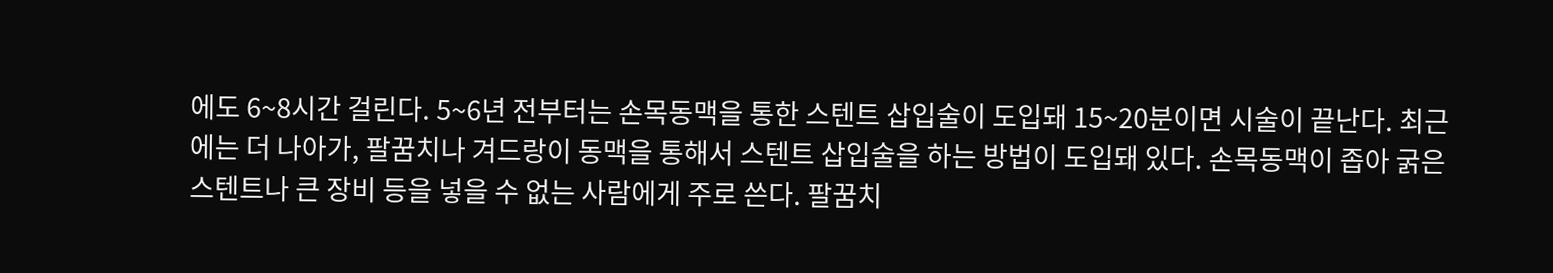에도 6~8시간 걸린다. 5~6년 전부터는 손목동맥을 통한 스텐트 삽입술이 도입돼 15~20분이면 시술이 끝난다. 최근에는 더 나아가, 팔꿈치나 겨드랑이 동맥을 통해서 스텐트 삽입술을 하는 방법이 도입돼 있다. 손목동맥이 좁아 굵은 스텐트나 큰 장비 등을 넣을 수 없는 사람에게 주로 쓴다. 팔꿈치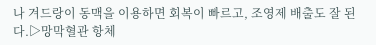나 겨드랑이 동맥을 이용하면 회복이 빠르고, 조영제 배출도 잘 된다.▷망막혈관 항체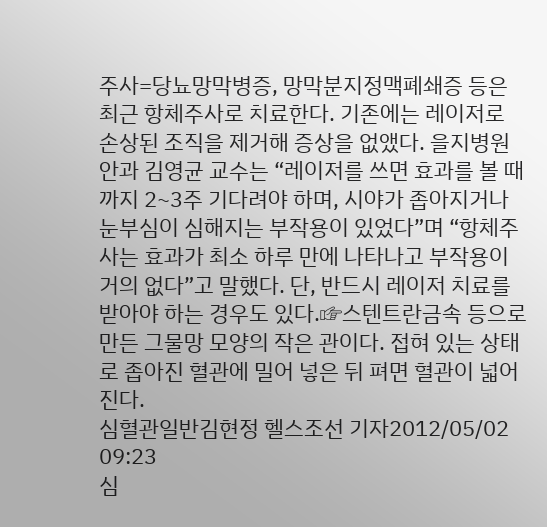주사=당뇨망막병증, 망막분지정맥폐쇄증 등은 최근 항체주사로 치료한다. 기존에는 레이저로 손상된 조직을 제거해 증상을 없앴다. 을지병원 안과 김영균 교수는 “레이저를 쓰면 효과를 볼 때까지 2~3주 기다려야 하며, 시야가 좁아지거나 눈부심이 심해지는 부작용이 있었다”며 “항체주사는 효과가 최소 하루 만에 나타나고 부작용이 거의 없다”고 말했다. 단, 반드시 레이저 치료를 받아야 하는 경우도 있다.☞스텐트란금속 등으로 만든 그물망 모양의 작은 관이다. 접혀 있는 상태로 좁아진 혈관에 밀어 넣은 뒤 펴면 혈관이 넓어진다.
심혈관일반김현정 헬스조선 기자2012/05/02 09:23
심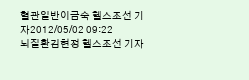혈관일반이금숙 헬스조선 기자2012/05/02 09:22
뇌질환김현정 헬스조선 기자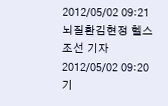2012/05/02 09:21
뇌질환김현정 헬스조선 기자2012/05/02 09:20
기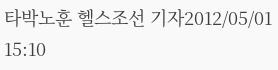타박노훈 헬스조선 기자2012/05/01 15:10